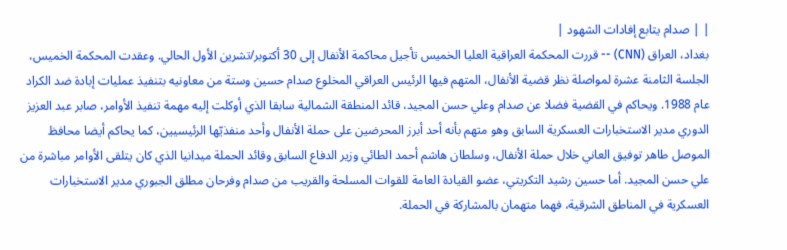| | صدام يتابع إفادات الشهود |
بغداد، العراق (CNN) -- قررت المحكمة العراقية العليا الخميس تأجيل محاكمة الأنفال إلى 30 أكتوبر/تشرين الأول الحالي. وعقدت المحكمة الخميس، الجلسة الثامنة عشرة لمواصلة نظر قضية الأنفال، المتهم فيها الرئيس العراقي المخلوع صدام حسين وستة من معاونيه بتنفيذ عمليات إبادة ضد الكراد عام 1988. ويحاكم في القضية فضلا عن صدام وعلي حسن المجيد، قائد المنطقة الشمالية سابقا الذي أوكلت إليه مهمة تنفيذ الأوامر، صابر عبد العزيز الدوري مدير الاستخبارات العسكرية السابق وهو متهم بأنه أحد أبرز المحرضين على حملة الأنفال وأحد منفذيّها الرئيسيين، كما يحاكم أيضا محافظ الموصل طاهر توفيق العاني خلال حملة الأنفال، وسلطان هاشم أحمد الطائي وزير الدفاع السابق وقائد الحملة ميدانيا الذي كان يتلقى الأوامر مباشرة من علي حسن المجيد. أما حسين رشيد التكريتي، عضو القيادة العامة للقوات المسلحة والقريب من صدام وفرحان مطلق الجبوري مدير الاستخبارات العسكرية في المناطق الشرقية، فهما متهمان بالمشاركة في الحملة.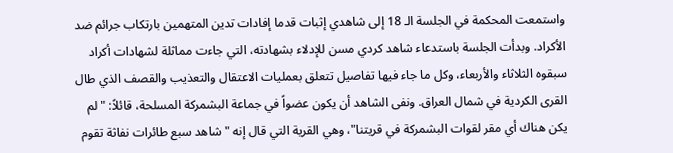واستمعت المحكمة في الجلسة الـ 18 إلى شاهدي إثبات قدما إفادات تدين المتهمين بارتكاب جرائم ضد الأكراد. وبدأت الجلسة باستدعاء شاهد كردي مسن للإدلاء بشهادته، التي جاءت مماثلة لشهادات أكراد سبقوه الثلاثاء والأربعاء، وكل ما جاء فيها تفاصيل تتعلق بعمليات الاعتقال والتعذيب والقصف الذي طال القرى الكردية في شمال العراق. ونفى الشاهد أن يكون عضواً في جماعة البشمركة المسلحة، قائلاً: "لم يكن هناك أي مقر لقوات البشمركة في قريتنا"، وهي القرية التي قال إنه "شاهد سبع طائرات نفاثة تقوم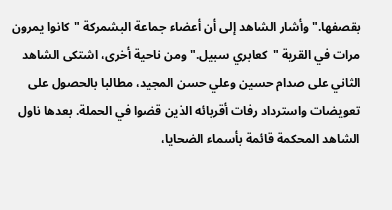بقصفها." وأشار الشاهد إلى أن أعضاء جماعة البشمركة "كانوا يمرون مرات في القرية "كعابري سبيل." ومن ناحية أخرى، اشتكى الشاهد الثاني على صدام حسين وعلي حسن المجيد، مطالبا بالحصول على تعويضات واسترداد رفات أقربائه الذين قضوا في الحملة. بعدها ناول الشاهد المحكمة قائمة بأسماء الضحايا،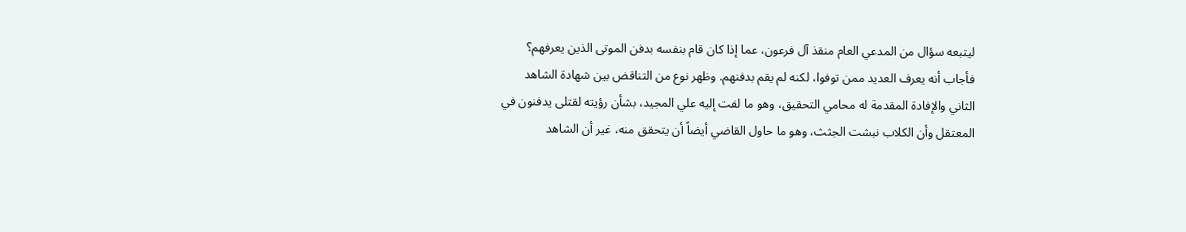ليتبعه سؤال من المدعي العام منقذ آل فرعون، عما إذا كان قام بنفسه بدفن الموتى الذين يعرفهم؟ فأجاب أنه يعرف العديد ممن توفوا، لكنه لم يقم بدفنهم. وظهر نوع من التناقض بين شهادة الشاهد الثاني والإفادة المقدمة له محامي التحقيق، وهو ما لفت إليه علي المجيد، بشأن رؤيته لقتلى يدفنون في المعتقل وأن الكلاب نبشت الجثث، وهو ما حاول القاضي أيضاً أن يتحقق منه، غير أن الشاهد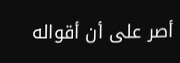أصر على أن أقواله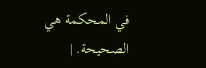في المحكمة هي الصحيحة. |